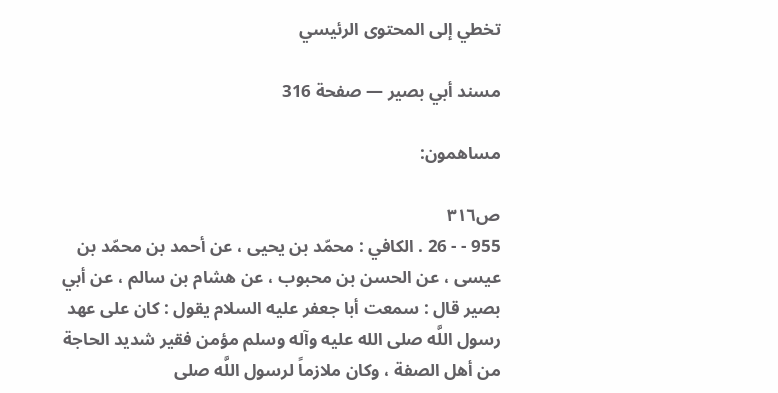تخطي إلى المحتوى الرئيسي

مسند أبي بصير — صفحة 316

مساهمون:

ص٣١٦
955 - - 26 . الكافي : محمّد بن يحيى ، عن أحمد بن محمّد بن عيسى ، عن الحسن بن محبوب ، عن هشام بن سالم ، عن أبي بصير قال : سمعت أبا جعفر عليه السلام يقول : كان على عهد رسول اللَّه صلى الله عليه وآله وسلم مؤمن فقير شديد الحاجة من أهل الصفة ، وكان ملازماً لرسول اللَّه صلى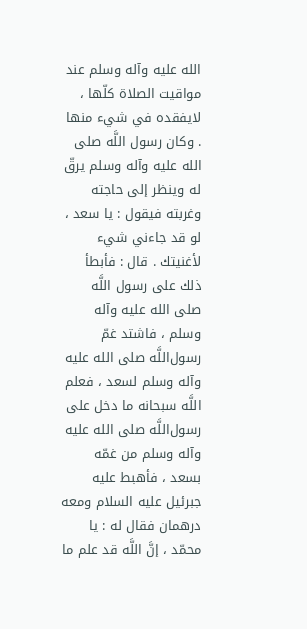الله عليه وآله وسلم عند مواقيت الصلاة كلّها ، لايفقده في شيء منها . وكان رسول اللَّه صلى الله عليه وآله وسلم يرقّ له وينظر إلى حاجته وغربته فيقول : يا سعد ، لو قد جاءني شيء لأغنيتك . قال : فأبطأ ذلك على رسول اللَّه صلى الله عليه وآله وسلم ، فاشتد غمّ رسول‌اللَّه صلى الله عليه وآله وسلم لسعد ، فعلم اللَّه سبحانه ما دخل على رسول‌اللَّه صلى الله عليه وآله وسلم من غمّه بسعد ، فأهبط عليه جبرئيل عليه السلام ومعه درهمان فقال له : يا محمّد ، إنَّ اللَّه قد علم ما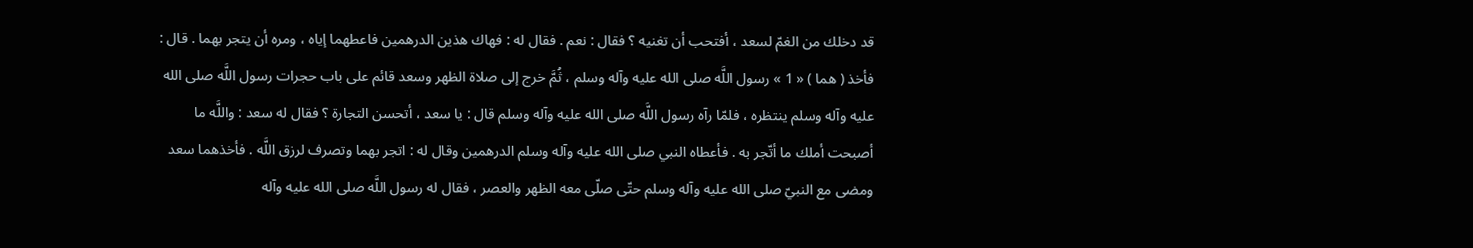قد دخلك من الغمّ لسعد ، أفتحب أن تغنيه ؟ فقال : نعم . فقال له : فهاك هذين الدرهمين فاعطهما إياه ، ومره أن يتجر بهما . قال : فأخذ ( هما ) « 1 » رسول اللَّه صلى الله عليه وآله وسلم ، ثُمَّ خرج إلى صلاة الظهر وسعد قائم على باب حجرات رسول اللَّه صلى الله عليه وآله وسلم ينتظره ، فلمّا رآه رسول اللَّه صلى الله عليه وآله وسلم قال : يا سعد ، أتحسن التجارة ؟ فقال له سعد : واللَّه ما أصبحت أملك ما أتّجر به . فأعطاه النبي صلى الله عليه وآله وسلم الدرهمين وقال له : اتجر بهما وتصرف لرزق اللَّه . فأخذهما سعد ومضى مع النبيّ صلى الله عليه وآله وسلم حتّى صلّى معه الظهر والعصر ، فقال له رسول اللَّه صلى الله عليه وآله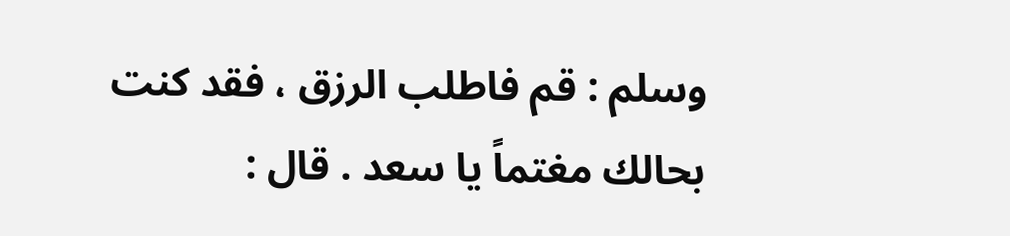وسلم : قم فاطلب الرزق ، فقد كنت بحالك مغتماً يا سعد . قال :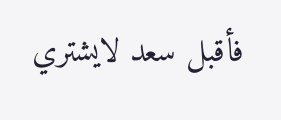فأقبل سعد لايشتري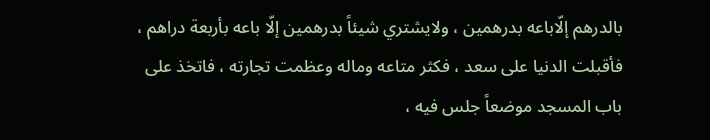بالدرهم إلّاباعه بدرهمين ، ولايشتري شيئاً بدرهمين إلّا باعه بأربعة دراهم ، فأقبلت الدنيا على سعد ، فكثر متاعه وماله وعظمت تجارته ، فاتخذ على باب المسجد موضعاً جلس فيه ،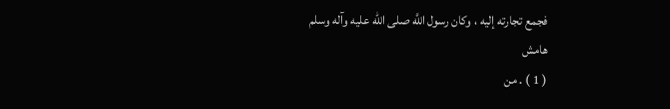فجمع تجارته إليه ، وكان رسول اللَّه صلى الله عليه وآله وسلم
هامش
( 1 ) . من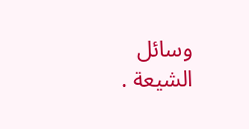وسائل الشيعة .